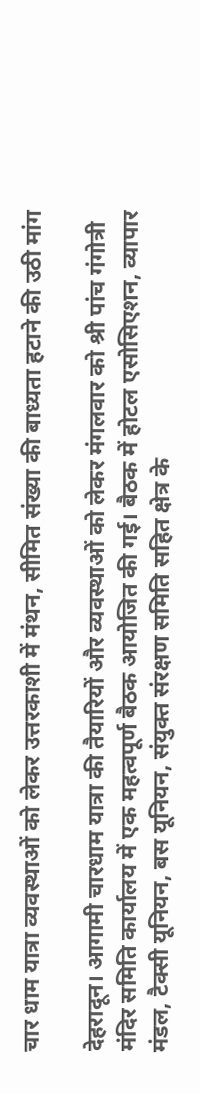चार धाम यात्रा व्यवस्थाओं को लेकर उत्तरकाशी में मंथन, सीमित संख्या की बाध्यता हटाने की उठी मांग

देहरादून। आगामी चारधाम यात्रा की तैयारियों और व्यवस्थाओं को लेकर मंगलवार को श्री पांच गंगोत्री मंदिर समिति कार्यालय में एक महत्वपूर्ण बैठक आयोजित की गई। बैठक में होटल एसोसिएशन, व्यापार मंडल, टैक्सी यूनियन, बस यूनियन, संयुक्त संरक्षण समिति सहित क्षेत्र के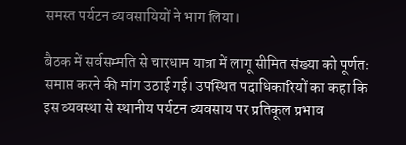समस्त पर्यटन व्यवसायियों ने भाग लिया।

बैठक में सर्वसम्मति से चारधाम यात्रा में लागू सीमित संख्या को पूर्णतः समाप्त करने की मांग उठाई गई। उपस्थित पदाधिकारियों का कहा कि इस व्यवस्था से स्थानीय पर्यटन व्यवसाय पर प्रतिकूल प्रभाव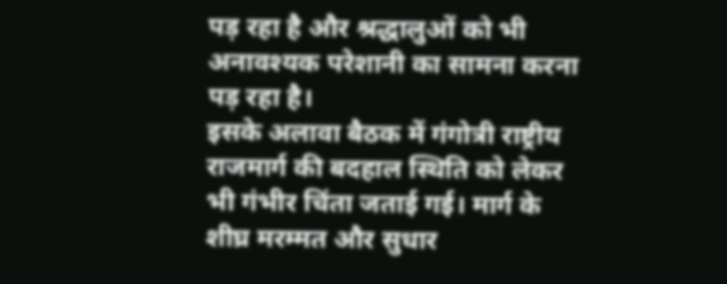पड़ रहा है और श्रद्धालुओं को भी अनावश्यक परेशानी का सामना करना पड़ रहा है।
इसके अलावा बैठक में गंगोत्री राष्ट्रीय राजमार्ग की बदहाल स्थिति को लेकर भी गंभीर चिंता जताई गई। मार्ग के शीघ्र मरम्मत और सुधार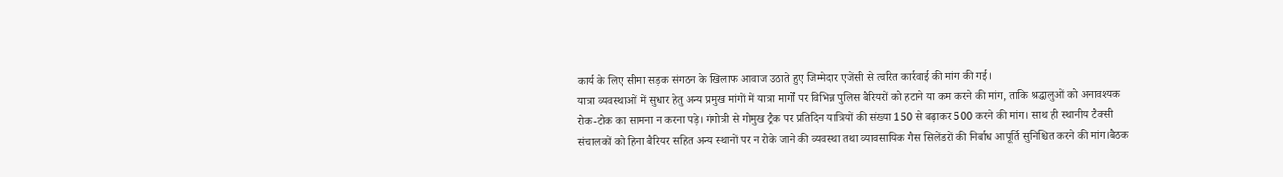कार्य के लिए सीमा सड़क संगठन के खिलाफ आवाज उठाते हुए जिम्मेदार एजेंसी से त्वरित कार्रवाई की मांग की गई।
यात्रा व्यवस्थाओं में सुधार हेतु अन्य प्रमुख मांगों में यात्रा मार्गों पर विभिन्न पुलिस बैरियरों को हटाने या कम करने की मांग, ताकि श्रद्धालुओं को अनावश्यक रोक-टोक का सामना न करना पड़े। गंगोत्री से गोमुख ट्रैक पर प्रतिदिन यात्रियों की संख्या 150 से बढ़ाकर 500 करने की मांग। साथ ही स्थानीय टैक्सी संचालकों को हिना बैरियर सहित अन्य स्थानों पर न रोके जाने की व्यवस्था तथा व्यावसायिक गैस सिलेंडरों की निर्बाध आपूर्ति सुनिश्चित करने की मांग।बैठक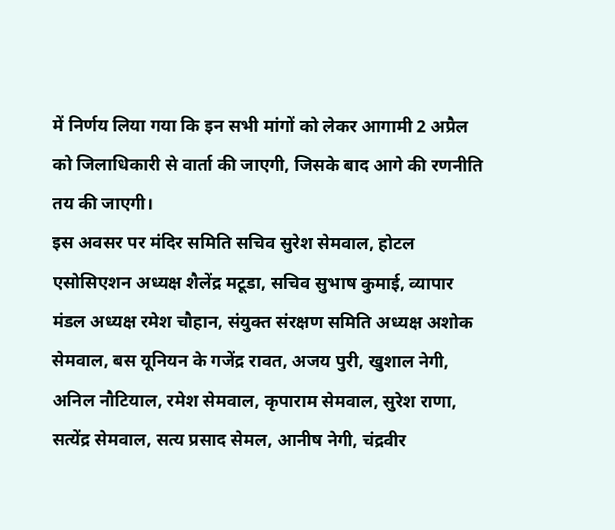में निर्णय लिया गया कि इन सभी मांगों को लेकर आगामी 2 अप्रैल को जिलाधिकारी से वार्ता की जाएगी, जिसके बाद आगे की रणनीति तय की जाएगी।
इस अवसर पर मंदिर समिति सचिव सुरेश सेमवाल, होटल एसोसिएशन अध्यक्ष शैलेंद्र मटूडा, सचिव सुभाष कुमाई, व्यापार मंडल अध्यक्ष रमेश चौहान, संयुक्त संरक्षण समिति अध्यक्ष अशोक सेमवाल, बस यूनियन के गजेंद्र रावत, अजय पुरी, खुशाल नेगी, अनिल नौटियाल, रमेश सेमवाल, कृपाराम सेमवाल, सुरेश राणा, सत्येंद्र सेमवाल, सत्य प्रसाद सेमल, आनीष नेगी, चंद्रवीर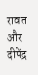रावत और दीपेंद्र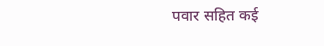पवार सहित कई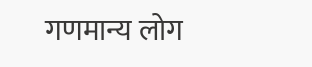गणमान्य लोग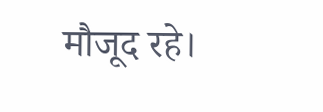मौजूद रहे।